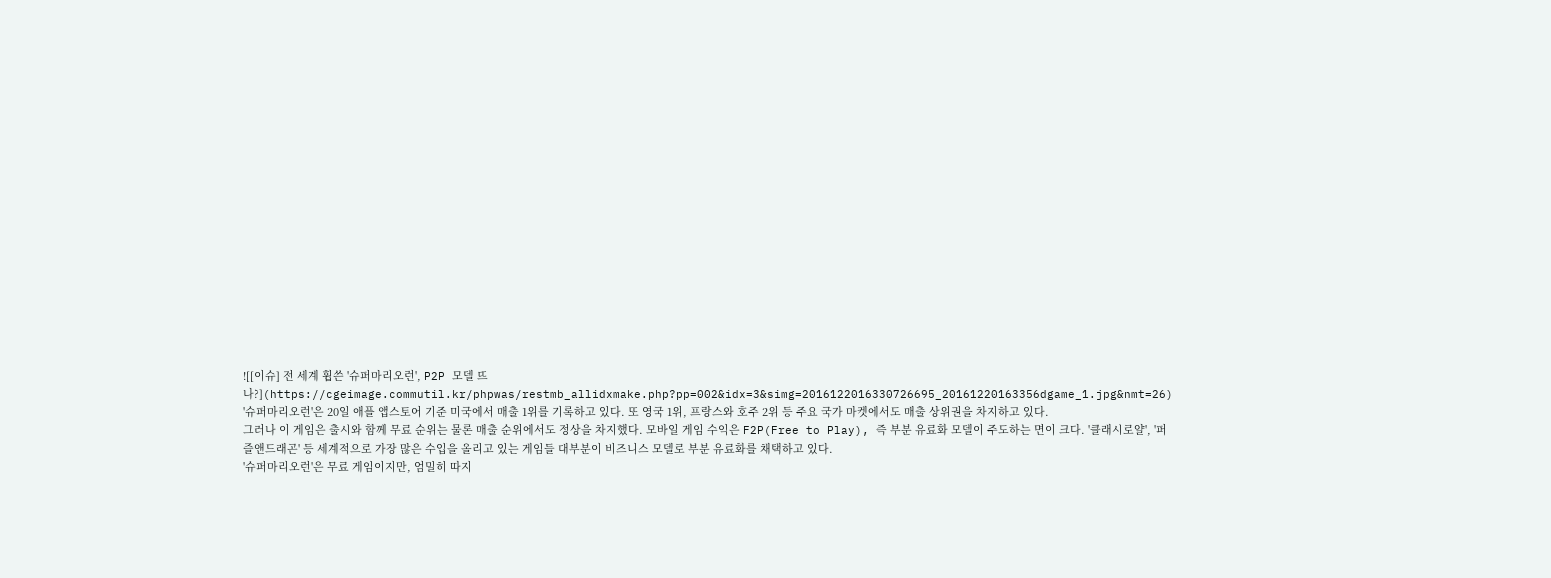![[이슈] 전 세계 휩쓴 '슈퍼마리오런', P2P 모델 뜨나?](https://cgeimage.commutil.kr/phpwas/restmb_allidxmake.php?pp=002&idx=3&simg=2016122016330726695_20161220163356dgame_1.jpg&nmt=26)
'슈퍼마리오런'은 20일 애플 앱스토어 기준 미국에서 매출 1위를 기록하고 있다. 또 영국 1위, 프랑스와 호주 2위 등 주요 국가 마켓에서도 매출 상위권을 차지하고 있다.
그러나 이 게임은 출시와 함께 무료 순위는 물론 매출 순위에서도 정상을 차지했다. 모바일 게임 수익은 F2P(Free to Play), 즉 부분 유료화 모델이 주도하는 면이 크다. '클래시로얄', '퍼즐앤드래곤' 등 세계적으로 가장 많은 수입을 올리고 있는 게임들 대부분이 비즈니스 모델로 부분 유료화를 채택하고 있다.
'슈퍼마리오런'은 무료 게임이지만, 엄밀히 따지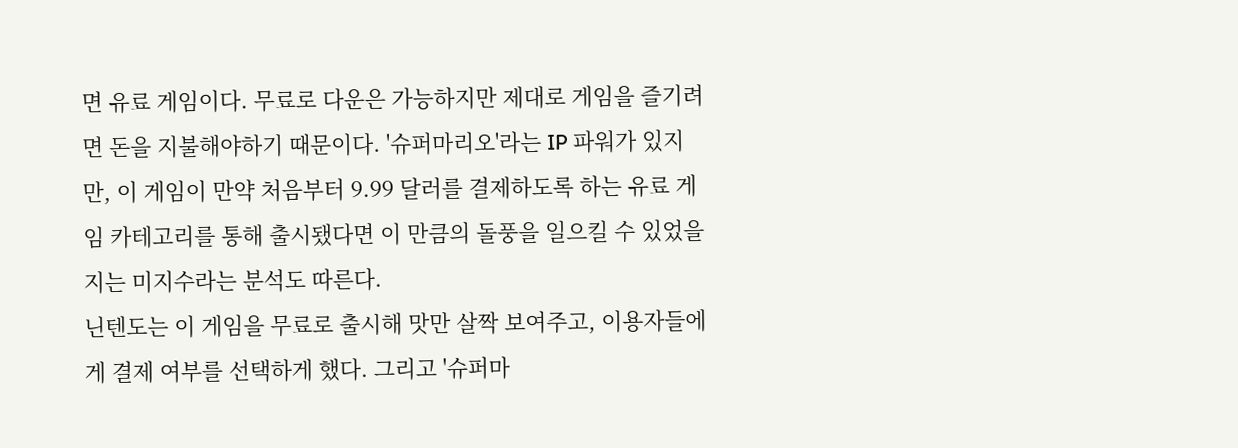면 유료 게임이다. 무료로 다운은 가능하지만 제대로 게임을 즐기려면 돈을 지불해야하기 때문이다. '슈퍼마리오'라는 IP 파워가 있지만, 이 게임이 만약 처음부터 9.99 달러를 결제하도록 하는 유료 게임 카테고리를 통해 출시됐다면 이 만큼의 돌풍을 일으킬 수 있었을지는 미지수라는 분석도 따른다.
닌텐도는 이 게임을 무료로 출시해 맛만 살짝 보여주고, 이용자들에게 결제 여부를 선택하게 했다. 그리고 '슈퍼마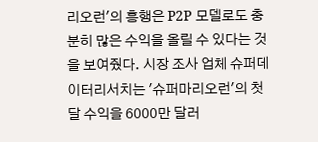리오런'의 흥행은 P2P 모델로도 충분히 많은 수익을 올릴 수 있다는 것을 보여줬다. 시장 조사 업체 슈퍼데이터리서치는 '슈퍼마리오런'의 첫 달 수익을 6000만 달러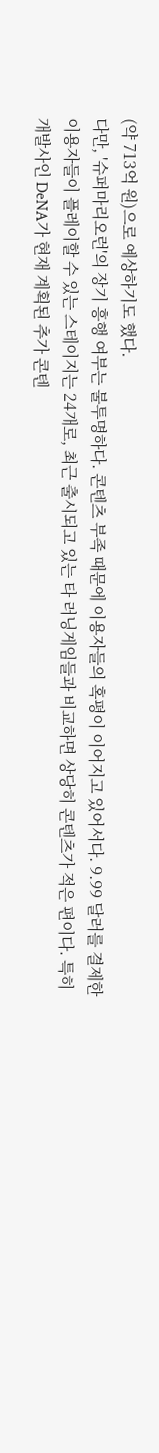(약 713억 원)으로 예상하기도 했다.
다만, '슈퍼마리오런'의 장기 흥행 여부는 불투명하다. 콘텐츠 부족 때문에 이용자들의 혹평이 이어지고 있어서다. 9.99 달러를 결제한 이용자들이 플레이할 수 있는 스테이지는 24개로, 최근 출시되고 있는 타 러닝게임들과 비교하면 상당히 콘텐츠가 적은 편이다. 특히 개발사인 DeNA가 현재 계획된 추가 콘텐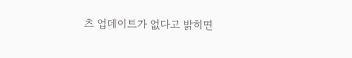츠 업데이트가 없다고 밝히면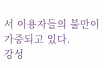서 이용자들의 불만이 가중되고 있다.
강성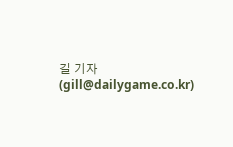길 기자 (gill@dailygame.co.kr)